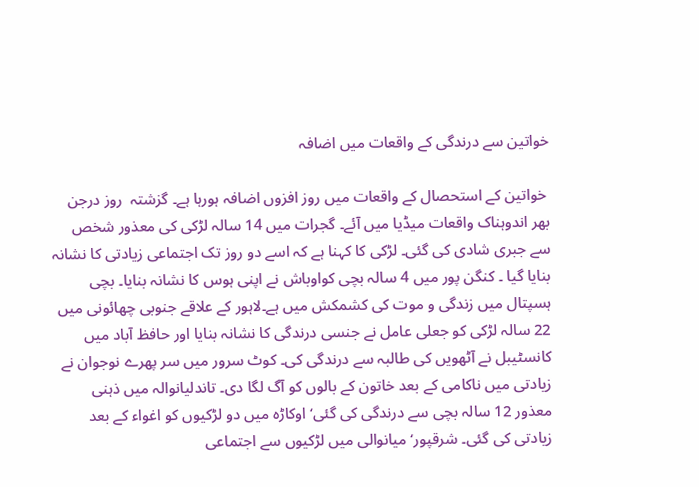خواتین سے درندگی کے واقعات میں اضافہ

 خواتین کے استحصال کے واقعات میں روز افزوں اضافہ ہورہا ہے۔ گزشتہ  روز درجن بھر اندوہناک واقعات میڈیا میں آئے۔ گجرات میں 14 سالہ لڑکی کی معذور شخص سے جبری شادی کی گئی۔ لڑکی کا کہنا ہے کہ اسے دو روز تک اجتماعی زیادتی کا نشانہ بنایا گیا ۔ کنگن پور میں 4 سالہ بچی کواوباش نے اپنی ہوس کا نشانہ بنایا۔ بچی ہسپتال میں زندگی و موت کی کشمکش میں ہے۔لاہور کے علاقے جنوبی چھائونی میں 22 سالہ لڑکی کو جعلی عامل نے جنسی درندگی کا نشانہ بنایا اور حافظ آباد میں کانسٹیبل نے آٹھویں کی طالبہ سے درندگی کی۔ کوٹ سرور میں سر پھرے نوجوان نے زیادتی میں ناکامی کے بعد خاتون کے بالوں کو آگ لگا دی۔ تاندلیانوالہ میں ذہنی معذور 12 سالہ بچی سے درندگی کی گئی‘ اوکاڑہ میں دو لڑکیوں کو اغواء کے بعد زیادتی کی گئی۔ شرقپور‘ میانوالی میں لڑکیوں سے اجتماعی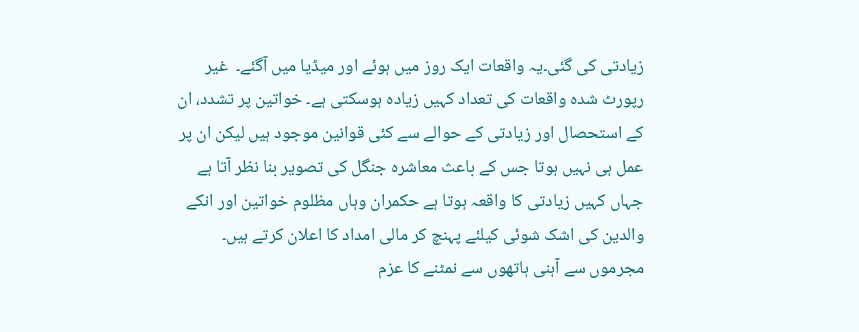زیادتی کی گئی۔یہ واقعات ایک روز میں ہوئے اور میڈیا میں آگئے۔  غیر رپورٹ شدہ واقعات کی تعداد کہیں زیادہ ہوسکتی ہے۔ خواتین پر تشدد، ان کے استحصال اور زیادتی کے حوالے سے کئی قوانین موجود ہیں لیکن ان پر عمل ہی نہیں ہوتا جس کے باعث معاشرہ جنگل کی تصویر بنا نظر آتا ہے جہاں کہیں زیادتی کا واقعہ ہوتا ہے حکمران وہاں مظلوم خواتین اور انکے والدین کی اشک شوئی کیلئے پہنچ کر مالی امداد کا اعلان کرتے ہیں۔ مجرموں سے آہنی ہاتھوں سے نمٹنے کا عزم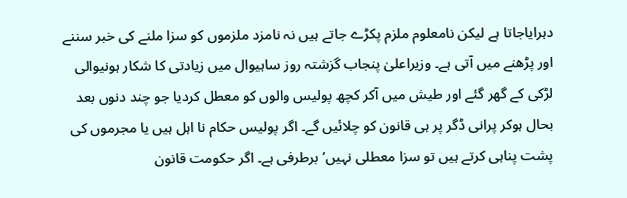دہرایاجاتا ہے لیکن نامعلوم ملزم پکڑے جاتے ہیں نہ نامزد ملزموں کو سزا ملنے کی خبر سننے اور پڑھنے میں آتی ہے۔ وزیراعلیٰ پنجاب گزشتہ روز ساہیوال میں زیادتی کا شکار ہونیوالی لڑکی کے گھر گئے اور طیش میں آکر کچھ پولیس والوں کو معطل کردیا جو چند دنوں بعد بحال ہوکر پرانی ڈگر پر ہی قانون کو چلائیں گے۔ اگر پولیس حکام نا اہل ہیں یا مجرموں کی پشت پناہی کرتے ہیں تو سزا معطلی نہیں‘برطرفی ہے۔ اگر حکومت قانون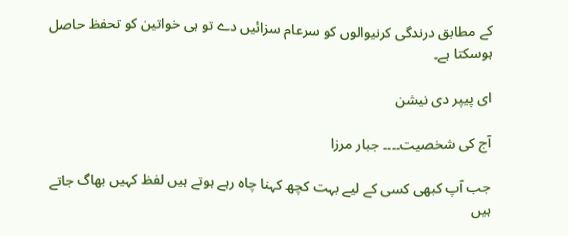کے مطابق درندگی کرنیوالوں کو سرعام سزائیں دے تو ہی خواتین کو تحفظ حاصل ہوسکتا ہے۔

ای پیپر دی نیشن

آج کی شخصیت۔۔۔۔ جبار مرزا

جب آپ کبھی کسی کے لیے بہت کچھ کہنا چاہ رہے ہوتے ہیں لفظ کہیں بھاگ جاتے ہیں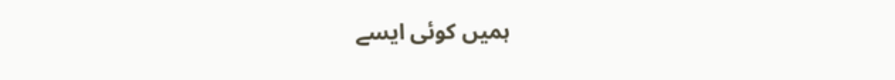ہمیں کوئی ایسے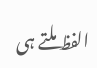الفظ ملتے ہی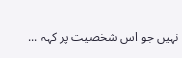نہیں جو اس شخصیت پر کہہ ...